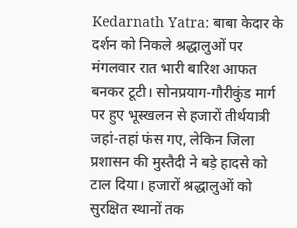Kedarnath Yatra: बाबा केदार के दर्शन को निकले श्रद्धालुओं पर मंगलवार रात भारी बारिश आफत बनकर टूटी। सोनप्रयाग-गौरीकुंड मार्ग पर हुए भूस्खलन से हजारों तीर्थयात्री जहां-तहां फंस गए, लेकिन जिला प्रशासन की मुस्तैदी ने बड़े हादसे को टाल दिया। हजारों श्रद्धालुओं को सुरक्षित स्थानों तक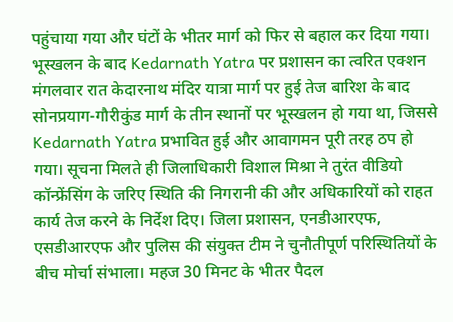पहुंचाया गया और घंटों के भीतर मार्ग को फिर से बहाल कर दिया गया।
भूस्खलन के बाद Kedarnath Yatra पर प्रशासन का त्वरित एक्शन
मंगलवार रात केदारनाथ मंदिर यात्रा मार्ग पर हुई तेज बारिश के बाद सोनप्रयाग-गौरीकुंड मार्ग के तीन स्थानों पर भूस्खलन हो गया था, जिससे Kedarnath Yatra प्रभावित हुई और आवागमन पूरी तरह ठप हो गया। सूचना मिलते ही जिलाधिकारी विशाल मिश्रा ने तुरंत वीडियो कॉन्फ्रेंसिंग के जरिए स्थिति की निगरानी की और अधिकारियों को राहत कार्य तेज करने के निर्देश दिए। जिला प्रशासन, एनडीआरएफ, एसडीआरएफ और पुलिस की संयुक्त टीम ने चुनौतीपूर्ण परिस्थितियों के बीच मोर्चा संभाला। महज 30 मिनट के भीतर पैदल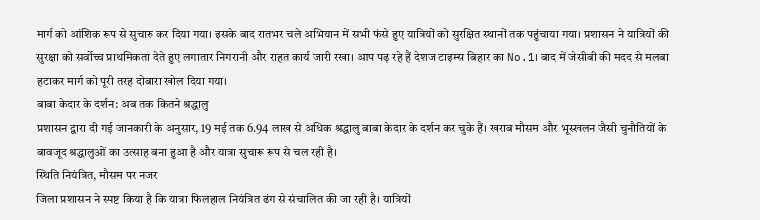मार्ग को आंशिक रूप से सुचारु कर दिया गया। इसके बाद रातभर चले अभियान में सभी फंसे हुए यात्रियों को सुरक्षित स्थानों तक पहुंचाया गया। प्रशासन ने यात्रियों की सुरक्षा को सर्वोच्च प्राथमिकता देते हुए लगातार निगरानी और राहत कार्य जारी रखा। आप पढ़ रहे हैं देशज टाइम्स बिहार का No.1। बाद में जेसीबी की मदद से मलबा हटाकर मार्ग को पूरी तरह दोबारा खोल दिया गया।
बाबा केदार के दर्शन: अब तक कितने श्रद्धालु
प्रशासन द्वारा दी गई जानकारी के अनुसार, 19 मई तक 6.94 लाख से अधिक श्रद्धालु बाबा केदार के दर्शन कर चुके हैं। खराब मौसम और भूस्खलन जैसी चुनौतियों के बावजूद श्रद्धालुओं का उत्साह बना हुआ है और यात्रा सुचारू रूप से चल रही है।
स्थिति नियंत्रित, मौसम पर नजर
जिला प्रशासन ने स्पष्ट किया है कि यात्रा फिलहाल नियंत्रित ढंग से संचालित की जा रही है। यात्रियों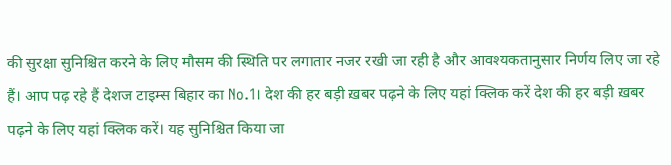की सुरक्षा सुनिश्चित करने के लिए मौसम की स्थिति पर लगातार नजर रखी जा रही है और आवश्यकतानुसार निर्णय लिए जा रहे हैं। आप पढ़ रहे हैं देशज टाइम्स बिहार का No.1। देश की हर बड़ी ख़बर पढ़ने के लिए यहां क्लिक करें देश की हर बड़ी ख़बर पढ़ने के लिए यहां क्लिक करें। यह सुनिश्चित किया जा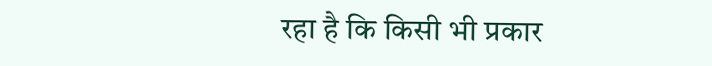रहा है कि किसी भी प्रकार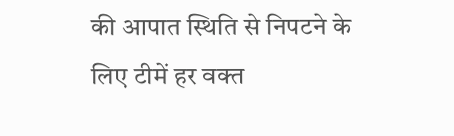की आपात स्थिति से निपटने के लिए टीमें हर वक्त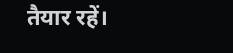तैयार रहें।